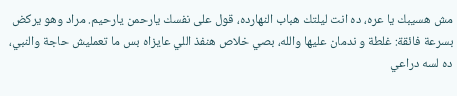مش هسيبك يا عره، ده انت ليلتك هباب النهارده، قول على نفسك يارحمن يارحيم. مراد وهو يركض بسرعة فائقة: غلطة و ندمان عليها والله، بصي خلاص هنفذ اللي عايزاه بس ما تعمليش حاجة والنبي، ده لسه دراعي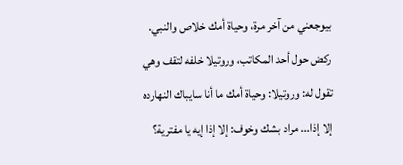بيوجعني من آخر مرة، وحياة أمك خلاص والنبي. ركض حول أحد المكاتب، وروتيلا خلفه لتقف وهي تقول له: وروتيلا: وحياة أمك ما أنا سايباك النهارده إلا إذا... مراد بشك وخوف: إلا إذا إيه يا مفترية؟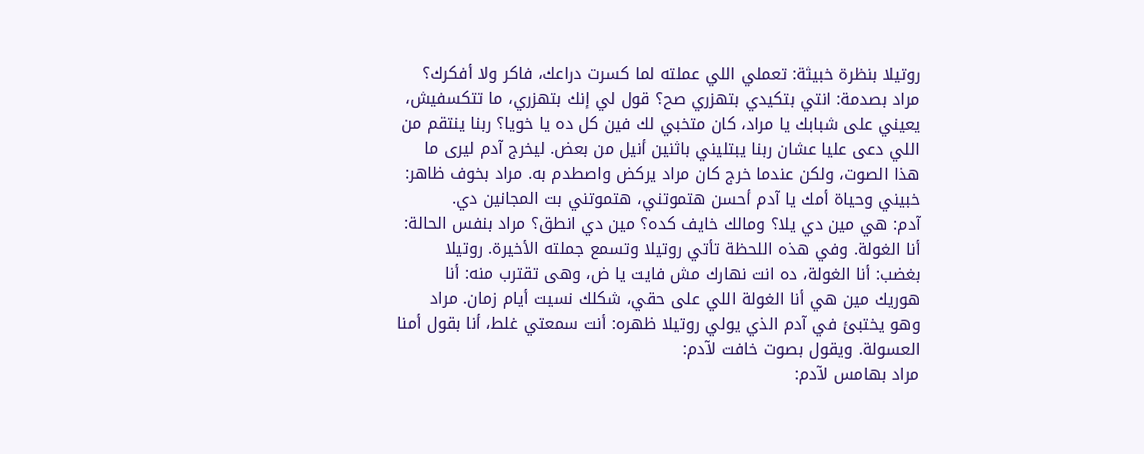روتيلا بنظرة خبيثة: تعملي اللي عملته لما كسرت دراعك، فاكر ولا أفكرك؟ مراد بصدمة: انتي بتكيدي بتهزري صح؟ قول لي إنك بتهزري، ما تتكسفيش، يعيني على شبابك يا مراد، كان متخبي لك فين كل ده يا خويا؟ ربنا ينتقم من اللي دعى عليا عشان ربنا يبتليني باثنين أنيل من بعض. ليخرج آدم ليرى ما هذا الصوت، ولكن عندما خرج كان مراد يركض واصطدم به. مراد بخوف ظاهر: خبيني وحياة أمك يا آدم أحسن هتموتني، هتموتني بت المجانين دي.
آدم: هي مين دي يلا؟ ومالك خايف كده؟ مين دي انطق؟ مراد بنفس الحالة: أنا الغولة. وفي هذه اللحظة تأتي روتيلا وتسمع جملته الأخيرة. روتيلا بغضب: أنا الغولة، ده انت نهارك مش فايت يا ض، وهى تقترب منه: أنا هوريك مين هي أنا الغولة اللي على حقي، شكلك نسيت أيام زمان. مراد وهو يختبئ في آدم الذي يولي روتيلا ظهره: أنت سمعتي غلط، أنا بقول أمنا العسولة. ويقول بصوت خافت لآدم:
مراد بهامس لآدم: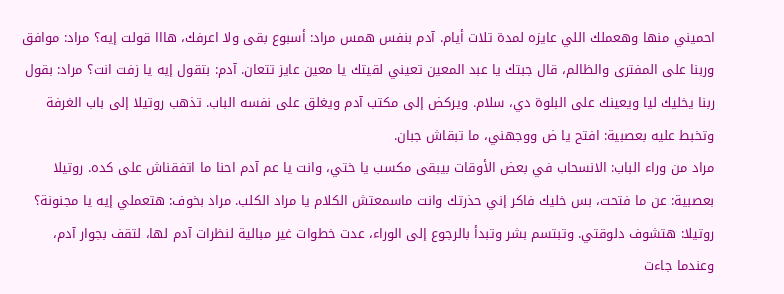احميني منها وهعملك اللي عايزه لمدة تلات أيام. آدم بنفس همس مراد: أسبوع بقى ولا اعرفك، هااا قولت إيه؟ مراد: موافق وربنا على المفترى والظالم، قال جبتك يا عبد المعين تعيني لقيتك يا معين عايز تتعان. آدم: بتقول إيه يا زفت انت؟ مراد: بقول ربنا يخليك ليا ويعينك على البلوة دي، سلام. ويركض إلى مكتب آدم ويغلق على نفسه الباب. تذهب روتيلا إلى باب الغرفة وتخبط عليه بعصبية: افتح يا ض ووجهني، ما تبقاش جبان.
مراد من وراء الباب: الانسحاب في بعض الأوقات بيبقى مكسب يا ختي، وانت يا عم آدم احنا ما اتفقناش على كده. روتيلا بعصبية: عن ما فتحت، بس خليك فاكر إني حذرتك وانت ماسمعتش الكلام يا مراد الكلب. مراد بخوف: هتعملي إيه يا مجنونة؟ روتيلا: هتشوف دلوقتي. وتبتسم بشر وتبدأ بالرجوع إلى الوراء، عدت خطوات غير مبالية لنظرات آدم لها، لتقف بجوار آدم، وعندما جاءت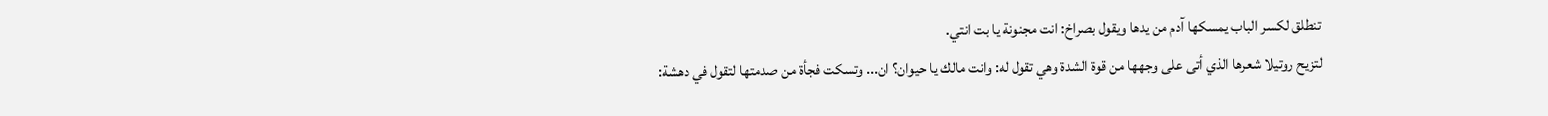تنطلق لكسر الباب يمسكها آدم من يدها ويقول بصراخ: انت مجنونة يا بت انتي.
لتزيح روتيلا شعرها الذي أتى على وجهها من قوة الشدة وهي تقول له: وانت مالك يا حيوان؟ ان... وتسكت فجأة من صدمتها لتقول في دهشة: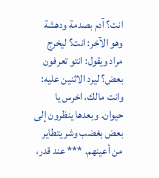انت؟ آدم بصدمة ودهشة وهو الآخر: انت؟ ليخرج مراد ويقول: انتو تعرفون بعض؟ ليرد الاثنين عليه: وانت مالك، اخرس يا حيوان. وبعدها ينظرون إلى بعض بغضب وشر يتطاير من أعينهم. *** عند قدر،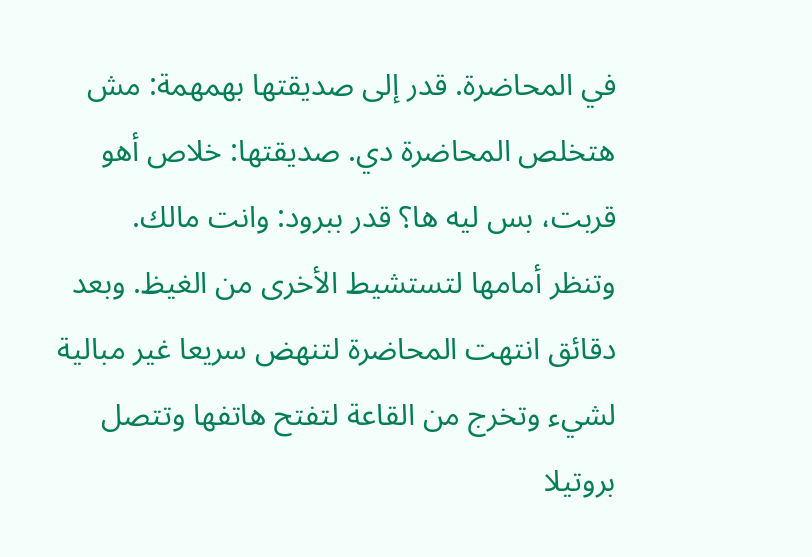في المحاضرة. قدر إلى صديقتها بهمهمة: مش هتخلص المحاضرة دي. صديقتها: خلاص أهو قربت، بس ليه ها؟ قدر ببرود: وانت مالك.
وتنظر أمامها لتستشيط الأخرى من الغيظ. وبعد دقائق انتهت المحاضرة لتنهض سريعا غير مبالية لشيء وتخرج من القاعة لتفتح هاتفها وتتصل بروتيلا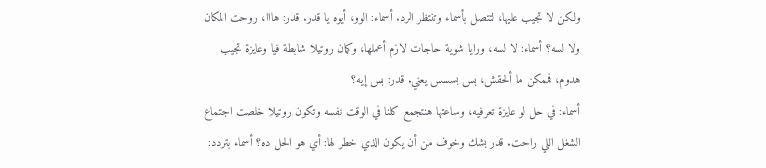ولكن لا تجيب عليها، لتتصل بأسماء وتنتظر الرد. أسماء: الوو، أيوه يا قدر. قدر: هااا، روحت المكان ولا لسه؟ أسماء: لا لسه، ورايا شوية حاجات لازم أعملها، وكمان روتيلا شابطة فيا وعايزة تجيب هدوم، فممكن ما ألحقش، بس بسسس يعني. قدر: بس إيه؟
أسماء: في حل لو عايزة تعرفيه، وساعتها هنتجمع كلنا في الوقت نفسه وتكون روتيلا خلصت اجتماع الشغل اللي راحت. قدر بشك وخوف من أن يكون الذي خطر لها: أي هو الحل ده؟ أسماء بتردد: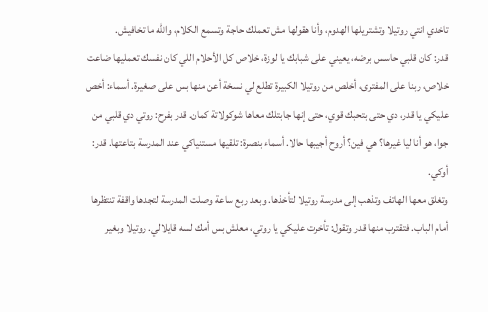تاخدي انتي روتيلا وتشتريلها الهدوم، وأنا هقولها مش تعملك حاجة وتسمع الكلام، والله ما تخافيش.
قدر: كان قلبي حاسس برضه، يعيني على شبابك يا لوزة، خلاص كل الأحلام اللي كان نفسك تعمليها ضاعت خلاص، ربنا على المفترى، أخلص من روتيلا الكبيرة تطلع لي نسخة أعن منها بس على صغيرة. أسماء: أخص عليكي يا قدر، دي حتى بتحبك قوي، حتى إنها جابتلك معاها شوكولاتة كمان. قدر بفرح: روتي دي قلبي من جوا، هو أنا ليا غيرها؟ هي فين؟ أروح أجيبها حالا. أسماء بنصرة: تلقيها مستنياكي عند المدرسة بتاعتها. قدر: أوكي.
وتغلق معها الهاتف وتذهب إلى مدرسة روتيلا لتأخذها. وبعد ربع ساعة وصلت المدرسة لتجدها واقفة تنتظرها أمام الباب. فتقترب منها قدر وتقول: تأخرت عليكي يا روتي، معلش بس أمك لسه قايلالي. روتيلا وبغير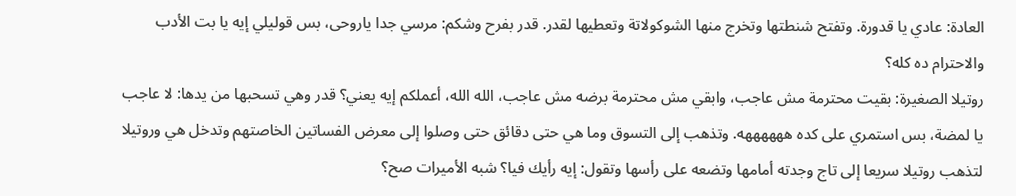العادة: عادي يا قدورة. وتفتح شنطتها وتخرج منها الشوكولاتة وتعطيها لقدر. قدر بفرح وشكم: مرسي جدا ياروحى، بس قوليلي إيه يا بت الأدب والاحترام ده كله؟
روتيلا الصغيرة: بقيت محترمة مش عاجب، وابقي مش محترمة برضه مش عاجب، الله الله، أعملكم إيه يعني؟ قدر وهي تسحبها من يدها: لا عاجب يا لمضة، بس استمري على كده ههههههه. وتذهب إلى التسوق وما هي حتى دقائق حتى وصلوا إلى معرض الفساتين الخاصتهم وتدخل هي وروتيلا لتذهب روتيلا سريعا إلى تاج وجدته أمامها وتضعه على رأسها وتقول: إيه رأيك فيا؟ شبه الأميرات صح؟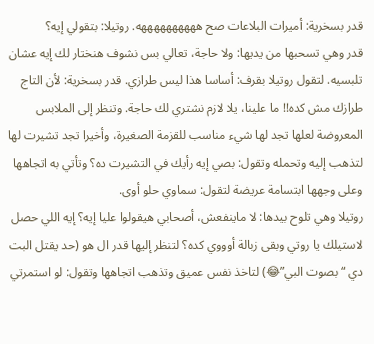قدر بسخرية: أميرات البلاعات صح ههههههههههه. روتيلا: بتقولي إيه؟
قدر وهي تسحبها من يديها: ولا حاجة، تعالي بس نشوف هنختار لك إيه عشان تلبسيه. لتقول روتيلا بقرف: أساسا هذا ليس طرازي. قدر بسخرية: لأن التاج طرازك مش كده!! ما علينا، يلا لازم نشتري لك حاجة. وتنظر إلى الملابس المعروضة لعلها تجد لها شيء مناسب للقزمة الصغيرة، وأخيرا تجد تشيرت لها لتذهب إليه وتحمله وتقول: بصي إيه رأيك في التشيرت ده؟ وتأتي به اتجاهها وعلى وجهها ابتسامة عريضة لتقول: سماوي حلو أوى.
روتيلا وهي تلوح بيدها: لا ماينفعش، أصحابي هيقولوا عليا إيه؟ إيه اللي حصل لاستيلك يا روتي وبقى زبالة أوووي كده؟ لتنظر إليها قدر ال هو (حد يقتل البت دي “بصوت البي”😂) لتاخذ نفس عميق وتذهب اتجاهها وتقول: لو استمرتي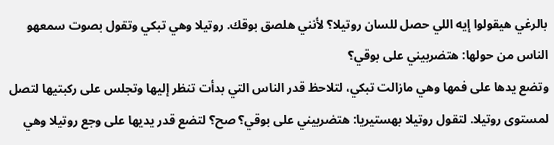بالرغي هيقولوا إيه اللي حصل للسان روتيلا؟ لأنني هلصق بوقك. روتيلا وهي تبكي وتقول بصوت سمعهو الناس من حولها: هتضربيني على بوقي؟
وتضع يدها على فمها وهي مازالت تبكي، لتلاحظ قدر الناس التي بدأت تنظر إليها وتجلس على ركبتيها لتصل لمستوى روتيلا. لتقول روتيلا بهستيريا: هتضربيني على بوقي؟ صح؟ لتضع قدر يديها على وجع روتيلا وهي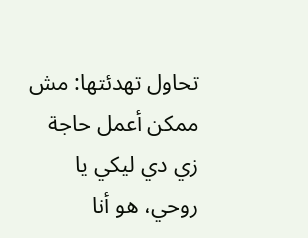تحاول تهدئتها: مش ممكن أعمل حاجة زي دي ليكي يا روحي، هو أنا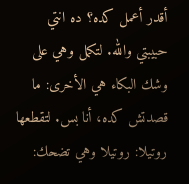أقدر أعمل كده؟ ده انتي حبيبتي والله. لتكمل وهي على وشك البكاء هي الأخرى: ما قصدتش كده، أنا بس. لتقطعها روتيلا: روتيلا وهي تضحك: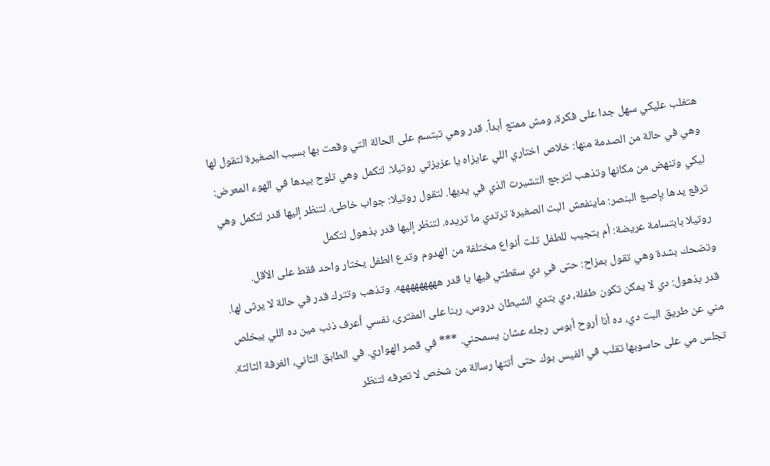هتغلب عليكي سهل جدا على فكرة، ومش ممتع أبداً. قدر وهي تبتسم على الحالة التي وقعت بها بسبب الصغيرة لتقول لها وهي في حالة من الصدمة منها: خلاص اختاري اللي عايزاه يا عزيزتي روتيلا. لتكمل وهي تلوح بيدها في الهوء المعرض: ليكي وتنهض من مكانها وتذهب لترجع التشيرت الذي في يديها. لتقول روتيلا: جواب خاطئ. لتنظر إليها قدر لتكمل وهي ترفع يدها بإصبع البنصر: ماينفعش البت الصغيرة ترتدي ما تريده. لتنظر إليها قدر بذهول لتكمل
روتيلا بابتسامة عريضة: أم بتجيب للطفل تلت أنواع مختلفة من الهدوم وتدع الطفل يختار واحد فقط على الأقل. وتضحك بشدة وهي تقول بمزاح: حتى في دي سقطتي فيها يا قدر هههههههههه. وتذهب وتترك قدر في حالة لا يرثى لها. قدر بذهول: دي لا يمكن تكون طفلة، دي بتدي الشيطان دروس، ربنا على المفترى، نفسي أعرف ذنب مين ده اللي بيخلص مني عن طريق البت دي، ده أنا أروح أبوس رجله عشان يسمحني. *** في قصر الهواري. في الطابق الثاني، الغرفة الثالثة.
تجلس مي على حاسوبها تقلب في الفيس بوك حتى أتتها رسالة من شخص لا تعرفه لتنظر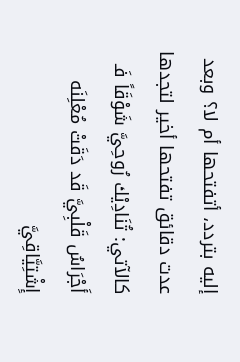إليه بتردد، أتفتحها أم لا؟ وبعد عدت دقائق تفتحها أخير لتجدها كالآتي: تُنَادِيْك رُوحِيَّ شَوْقَاً فَـ أَجْرَاسُ قَلْبِيَّ قَد دَقَتْ مُعْلِنَه إِشْتِيَّاقِيَّ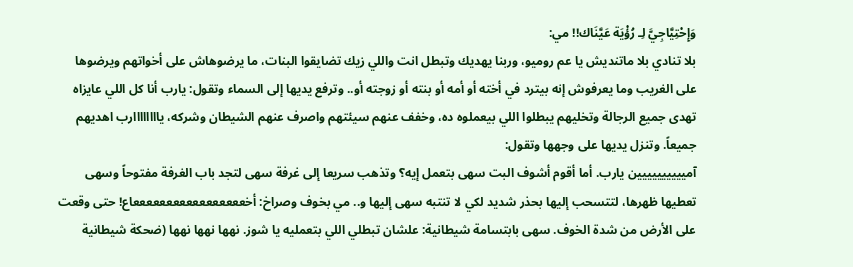وَإِحْتِيَّاجِيَّ لِـ رُؤْيَة عَيَّنَاك!! مي:
بلا تنادي بلا ماتنديش يا عم روميو، وربنا يهديك وتبطل انت واللي زيك تضايقوا البنات، ما يرضوهاش على أخواتهم ويرضوها على الغريب وما يعرفوش إنه بيترد في أخته أو أمه أو بنته أو زوجته أو.. وترفع يديها إلى السماء وتقول: يارب أنا كل اللي عايزاه تهدى جميع الرجالة وتخليهم يبطلوا اللي بيعملوه ده، وخفف عنهم سيئتهم واصرف عنهم الشيطان وشركه، ياااااااارب اهديهم جميعاً. وتنزل يديها على وجهها وتقول:
آميييييييييين يارب. أما أقوم أشوف البت سهى بتعمل إيه؟ وتذهب سريعا إلى غرفة سهى لتجد باب الغرفة مفتوحاً وسهى تعطيها ظهرها، لتتسحب إليها بحذر شديد لكي لا تنتبه سهى إليها و.. مي بخوف وصراخ: أخعععععععععععععععععاع! حتى وقعت على الأرض من شدة الخوف. سهى بابتسامة شيطانية: علشان تبطلي اللي بتعمليه يا شوز. نهها نهها نهها (ضحكة شيطانية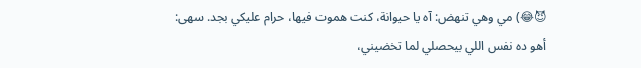😈😂) مي وهي تنهض: آه يا حيوانة، كنت هموت فيها، حرام عليكي بجد. سهى:
أهو ده نفس اللي بيحصلي لما تخضيني،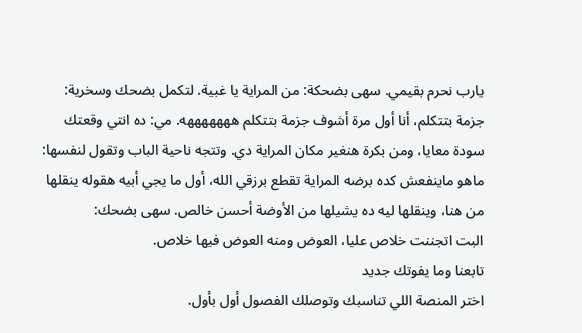يارب نحرم بقيمي. سهى بضحكة: من المراية يا غبية. لتكمل بضحك وسخرية: جزمة بتتكلم، أنا أول مرة أشوف جزمة بتتكلم هههههههه. مي: ده انتي وقعتك سودة معايا، ومن بكرة هنغير مكان المراية دي. وتتجه ناحية الباب وتقول لنفسها: ماهو ماينفعش كده برضه المراية تقطع برزقي الله، أول ما يجي أبيه هقوله ينقلها من هنا، وينقلها ليه ده يشيلها من الأوضة أحسن خالص. سهى بضحك:
البت اتجننت خلاص عليا، العوض ومنه العوض فيها خلاص.
تابعنا وما يفوتك جديد
اختر المنصة اللي تناسبك وتوصلك الفصول أول بأول.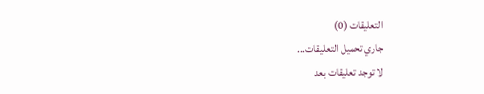التعليقات (0)
جاري تحميل التعليقات...
لا توجد تعليقات بعد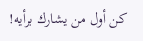كن أول من يشارك برأيه!